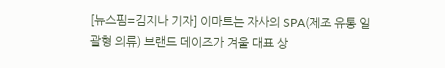[뉴스핌=김지나 기자] 이마트는 자사의 SPA(제조 유통 일괄형 의류) 브랜드 데이즈가 겨울 대표 상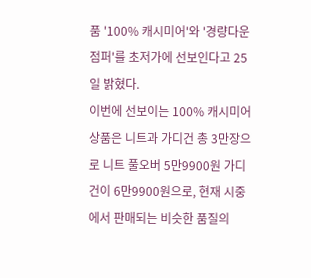품 '100% 캐시미어'와 '경량다운점퍼'를 초저가에 선보인다고 25일 밝혔다.
이번에 선보이는 100% 캐시미어 상품은 니트과 가디건 총 3만장으로 니트 풀오버 5만9900원 가디건이 6만9900원으로, 현재 시중에서 판매되는 비슷한 품질의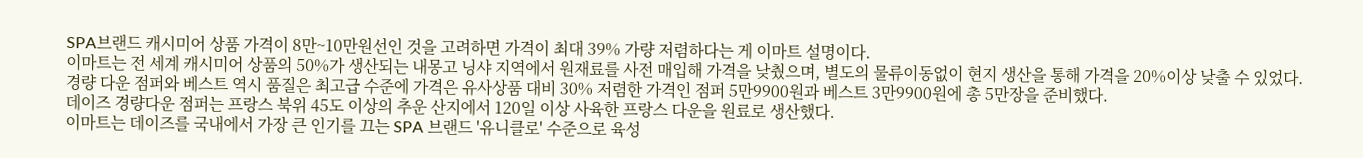SPA브랜드 캐시미어 상품 가격이 8만~10만원선인 것을 고려하면 가격이 최대 39% 가량 저렴하다는 게 이마트 설명이다.
이마트는 전 세계 캐시미어 상품의 50%가 생산되는 내몽고 닝샤 지역에서 원재료를 사전 매입해 가격을 낮췄으며, 별도의 물류이동없이 현지 생산을 통해 가격을 20%이상 낮출 수 있었다.
경량 다운 점퍼와 베스트 역시 품질은 최고급 수준에 가격은 유사상품 대비 30% 저렴한 가격인 점퍼 5만9900원과 베스트 3만9900원에 총 5만장을 준비했다.
데이즈 경량다운 점퍼는 프랑스 북위 45도 이상의 추운 산지에서 120일 이상 사육한 프랑스 다운을 원료로 생산했다.
이마트는 데이즈를 국내에서 가장 큰 인기를 끄는 SPA 브랜드 '유니클로' 수준으로 육성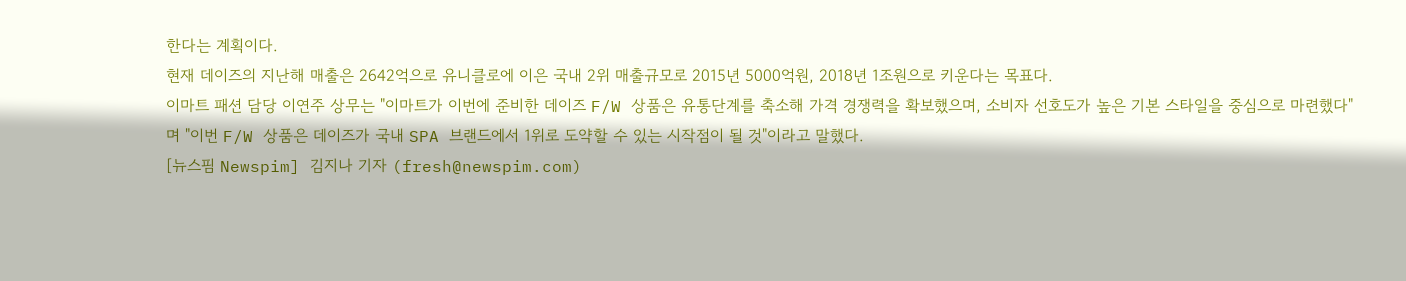한다는 계획이다.
현재 데이즈의 지난해 매출은 2642억으로 유니클로에 이은 국내 2위 매출규모로 2015년 5000억원, 2018년 1조원으로 키운다는 목표다.
이마트 패션 담당 이연주 상무는 "이마트가 이번에 준비한 데이즈 F/W 상품은 유통단계를 축소해 가격 경쟁력을 확보했으며, 소비자 선호도가 높은 기본 스타일을 중심으로 마련했다"며 "이번 F/W 상품은 데이즈가 국내 SPA 브랜드에서 1위로 도약할 수 있는 시작점이 될 것"이라고 말했다.
[뉴스핌 Newspim] 김지나 기자 (fresh@newspim.com)